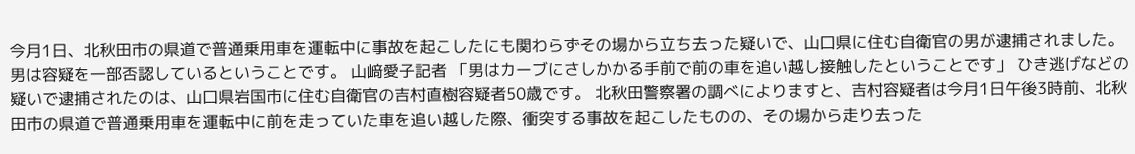今月1日、北秋田市の県道で普通乗用車を運転中に事故を起こしたにも関わらずその場から立ち去った疑いで、山口県に住む自衛官の男が逮捕されました。 男は容疑を一部否認しているということです。 山﨑愛子記者 「男はカーブにさしかかる手前で前の車を追い越し接触したということです」 ひき逃げなどの疑いで逮捕されたのは、山口県岩国市に住む自衛官の吉村直樹容疑者50歳です。 北秋田警察署の調べによりますと、吉村容疑者は今月1日午後3時前、北秋田市の県道で普通乗用車を運転中に前を走っていた車を追い越した際、衝突する事故を起こしたものの、その場から走り去った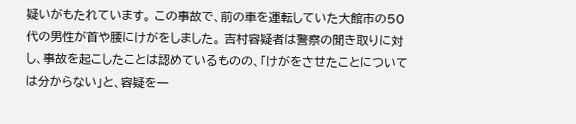疑いがもたれています。 この事故で、前の車を運転していた大館市の50代の男性が首や腰にけがをしました。 吉村容疑者は警察の聞き取りに対し、事故を起こしたことは認めているものの、「けがをさせたことについては分からない」と、容疑を一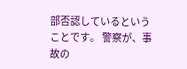部否認しているということです。 警察が、事故の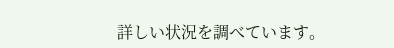詳しい状況を調べています。